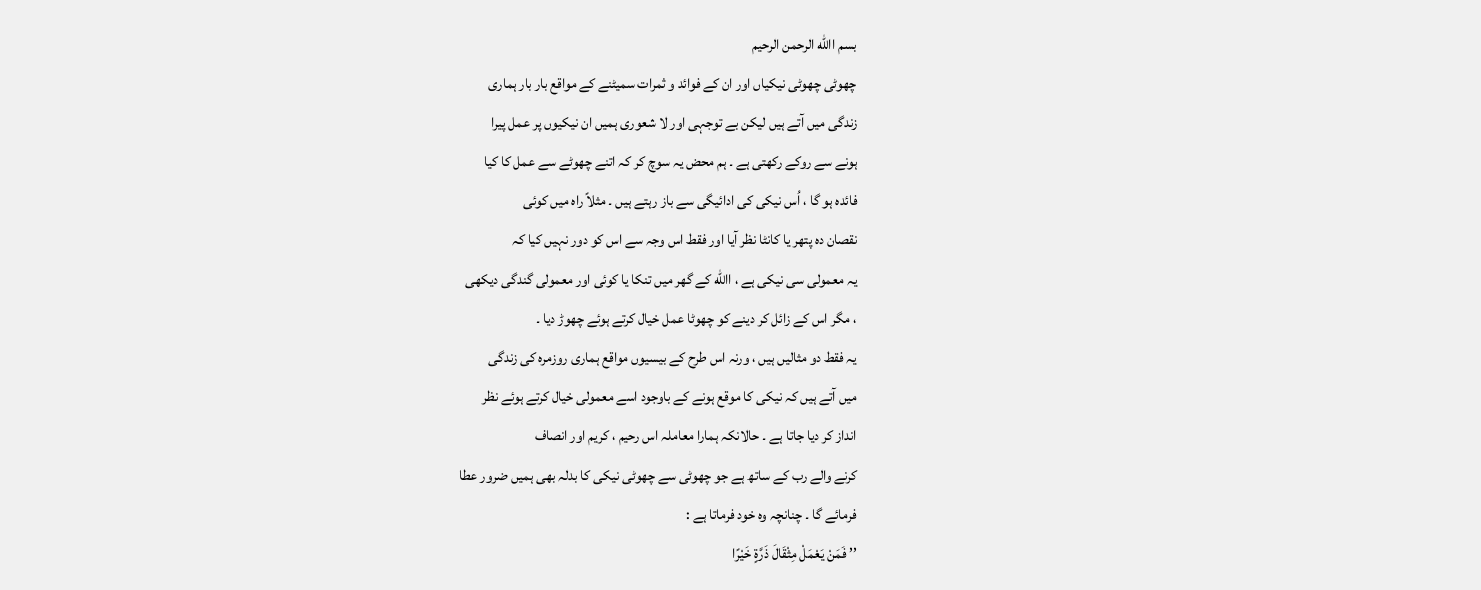بسم االله الرحمن الرحیم
چھوٹی چھوٹی نیکیاں اور ان کے فوائد و ثمرات سمیٹنے کے مواقع بار بار ہماری
زندگی میں آتے ہیں لیکن بے توجہی اور لا شعوری ہمیں ان نیکیوں پر عمل پیرا
ہونے سے روکے رکھتی ہے ۔ ہم محض یہ سوچ کر کہ اتنے چھوٹے سے عمل کا کیا
فائدہ ہو گا ، اُس نیکی کی ادائیگی سے باز رہتے ہیں ۔ مثلاً راہ میں کوئی
نقصان دہ پتھر یا کانٹا نظر آیا اور فقط اس وجہ سے اس کو دور نہیں کیا کہ
یہ معمولی سی نیکی ہے ، االله کے گھر میں تنکا یا کوئی اور معمولی گندگی دیکھی
، مگر اس کے زائل کر دینے کو چھوٹا عمل خیال کرتے ہوئے چھوڑ دیا ۔
یہ فقط دو مثالیں ہیں ، ورنہ اس طرح کے بیسیوں مواقع ہماری روزمرہ کی زندگی
میں آتے ہیں کہ نیکی کا موقع ہونے کے باوجود اسے معمولی خیال کرتے ہوئے نظر
انداز کر دیا جاتا ہے ۔ حالانکہ ہمارا معاملہ اس رحیم ، کریم اور انصاف
کرنے والے رب کے ساتھ ہے جو چھوٹی سے چھوٹی نیکی کا بدلہ بھی ہمیں ضرور عطا
فرمائے گا ۔ چنانچہ وہ خود فرماتا ہے :
’’ فَمَنْ یَعْمَلْ مِثْقَالَ ذَرَّۃٍ خَیْرًا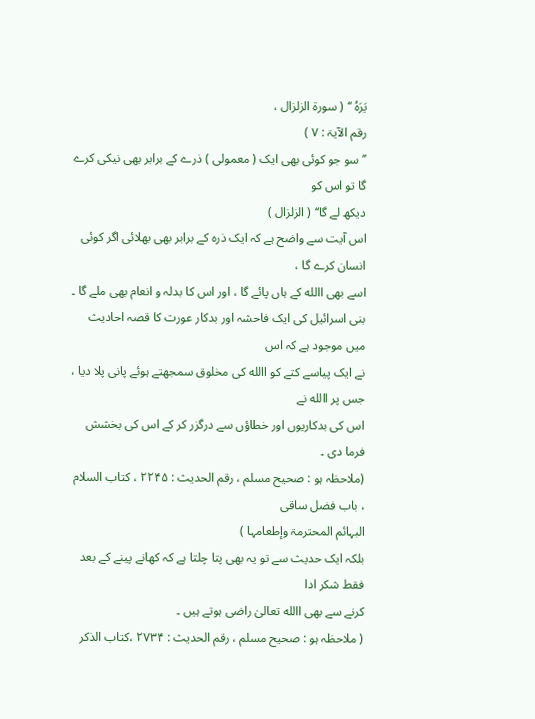یَرَہُ ‘‘ ( سورۃ الزلزال ،
رقم الآیۃ : ۷ )
’’ سو جو کوئی بھی ایک ( معمولی ) ذرے کے برابر بھی نیکی کرے گا تو اس کو
دیکھ لے گا‘‘ ( الزلزال )
اس آیت سے واضح ہے کہ ایک ذرہ کے برابر بھی بھلائی اگر کوئی انسان کرے گا ،
اسے بھی االله کے ہاں پائے گا ، اور اس کا بدلہ و انعام بھی ملے گا ۔
بنی اسرائیل کی ایک فاحشہ اور بدکار عورت کا قصہ احادیث میں موجود ہے کہ اس
نے ایک پیاسے کتے کو االله کی مخلوق سمجھتے ہوئے پانی پلا دیا ، جس پر االله نے
اس کی بدکاریوں اور خطاؤں سے درگزر کر کے اس کی بخشش فرما دی ۔
(ملاحظہ ہو : صحیح مسلم ، رقم الحدیث : ۲۲۴۵ ، کتاب السلام ، باب فضل ساقی
البہائم المحترمۃ وإطعامہا )
بلکہ ایک حدیث سے تو یہ بھی پتا چلتا ہے کہ کھانے پینے کے بعد فقط شکر ادا
کرنے سے بھی االله تعالیٰ راضی ہوتے ہیں ۔
( ملاحظہ ہو : صحیح مسلم ، رقم الحدیث : ۲۷۳۴ ،کتاب الذکر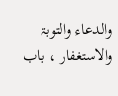والدعاء والتوبۃ
والاستغفار ، باب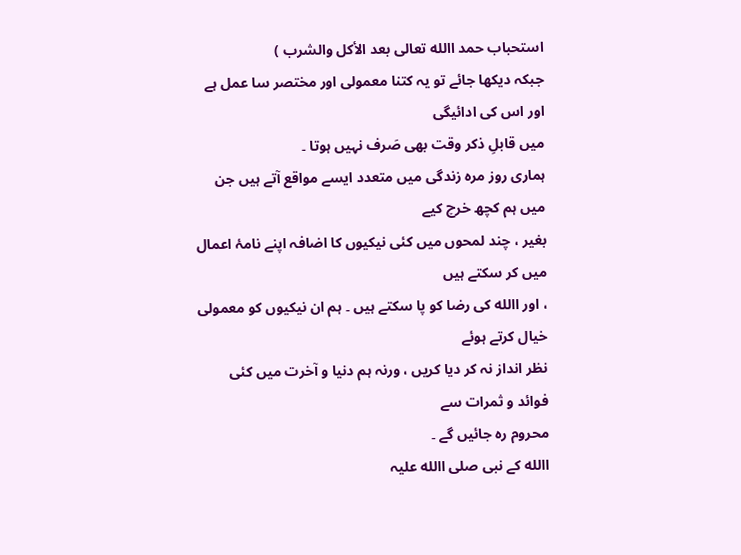استحباب حمد االله تعالی بعد الأکل والشرب )
جبکہ دیکھا جائے تو یہ کتنا معمولی اور مختصر سا عمل ہے اور اس کی ادائیگی
میں قابلِ ذکر وقت بھی صَرف نہیں ہوتا ۔
ہماری روز مرہ زندگی میں متعدد ایسے مواقع آتے ہیں جن میں ہم کچھ خرچ کیے
بغیر ، چند لمحوں میں کئی نیکیوں کا اضافہ اپنے نامۂ اعمال میں کر سکتے ہیں
، اور االله کی رضا کو پا سکتے ہیں ۔ ہم ان نیکیوں کو معمولی خیال کرتے ہوئے
نظر انداز نہ کر دیا کریں ، ورنہ ہم دنیا و آخرت میں کئی فوائد و ثمرات سے
محروم رہ جائیں گے ۔
االله کے نبی صلی االله علیہ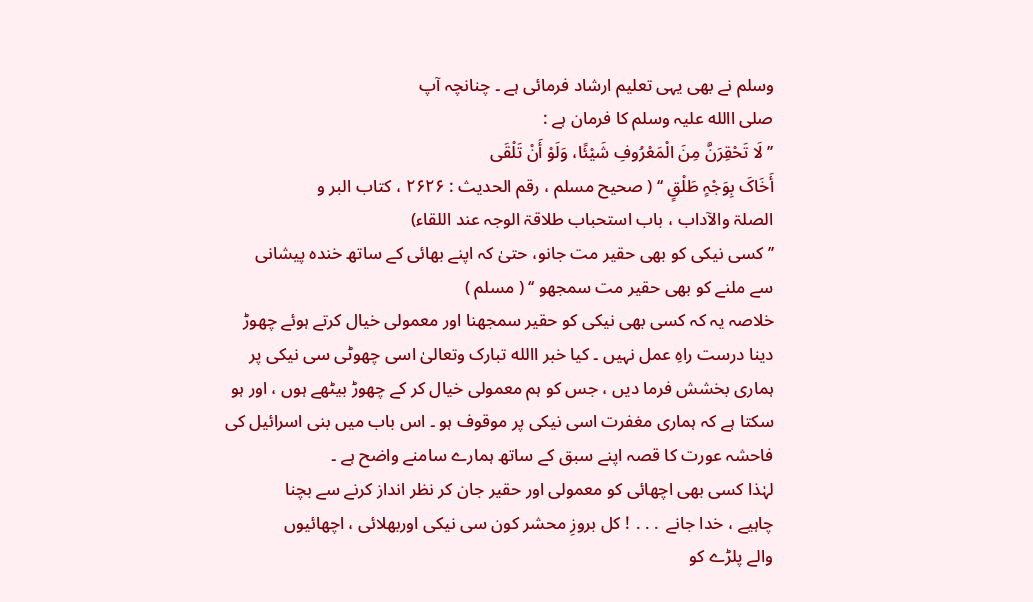وسلم نے بھی یہی تعلیم ارشاد فرمائی ہے ۔ چنانچہ آپ
صلی االله علیہ وسلم کا فرمان ہے :
’’ لَا تَحْقِرَنَّ مِنَ الْمَعْرُوفِ شَیْئًا، وَلَوْ أَنْ تَلْقَی
أَخَاکَ بِوَجْہٍ طَلْقٍ ‘‘ ( صحیح مسلم ، رقم الحدیث : ۲۶۲۶ ، کتاب البر و
الصلۃ والآداب ، باب استحباب طلاقۃ الوجہ عند اللقاء)
’’ کسی نیکی کو بھی حقیر مت جانو، حتیٰ کہ اپنے بھائی کے ساتھ خندہ پیشانی
سے ملنے کو بھی حقیر مت سمجھو ‘‘ ( مسلم )
خلاصہ یہ کہ کسی بھی نیکی کو حقیر سمجھنا اور معمولی خیال کرتے ہوئے چھوڑ
دینا درست راہِ عمل نہیں ۔ کیا خبر االله تبارک وتعالیٰ اسی چھوٹی سی نیکی پر
ہماری بخشش فرما دیں ، جس کو ہم معمولی خیال کر کے چھوڑ بیٹھے ہوں ، اور ہو
سکتا ہے کہ ہماری مغفرت اسی نیکی پر موقوف ہو ۔ اس باب میں بنی اسرائیل کی
فاحشہ عورت کا قصہ اپنے سبق کے ساتھ ہمارے سامنے واضح ہے ۔
لہٰذا کسی بھی اچھائی کو معمولی اور حقیر جان کر نظر انداز کرنے سے بچنا
چاہیے ، خدا جانے ․․․ ! کل بروزِ محشر کون سی نیکی اوربھلائی ، اچھائیوں
والے پلڑے کو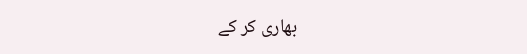بھاری کر کے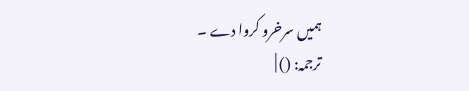ہمیں سرخرو کروا دے ۔
ترجمہ: () |